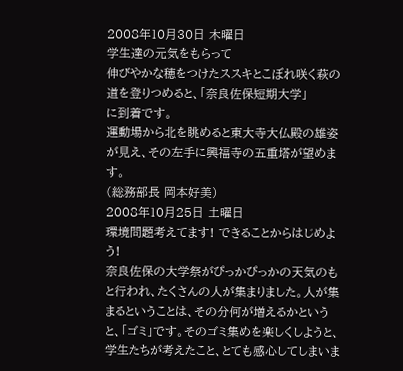2008年10月30日 木曜日
学生達の元気をもらって
伸びやかな穂をつけたススキとこぼれ咲く萩の道を登りつめると、「奈良佐保短期大学」
に到着です。
運動場から北を眺めると東大寺大仏殿の雄姿が見え、その左手に興福寺の五重塔が望めます。
(総務部長 岡本好美)
2008年10月25日 土曜日
環境問題考えてます! できることからはじめよう!
奈良佐保の大学祭がぴっかぴっかの天気のもと行われ、たくさんの人が集まりました。人が集まるということは、その分何が増えるかというと、「ゴミ」です。そのゴミ集めを楽しくしようと、学生たちが考えたこと、とても感心してしまいま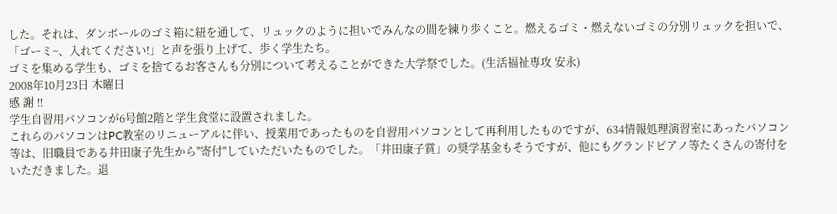した。それは、ダンボールのゴミ箱に紐を通して、リュックのように担いでみんなの間を練り歩くこと。燃えるゴミ・燃えないゴミの分別リュックを担いで、「ゴーミ~、入れてください!」と声を張り上げて、歩く学生たち。
ゴミを集める学生も、ゴミを捨てるお客さんも分別について考えることができた大学祭でした。(生活福祉専攻 安永)
2008年10月23日 木曜日
感 謝 !!
学生自習用パソコンが6号館2階と学生食堂に設置されました。
これらのパソコンはPC教室のリニューアルに伴い、授業用であったものを自習用パソコンとして再利用したものですが、634情報処理演習室にあったパソコン等は、旧職員である井田康子先生から"寄付"していただいたものでした。「井田康子賞」の奨学基金もそうですが、他にもグランドピアノ等たくさんの寄付をいただきました。退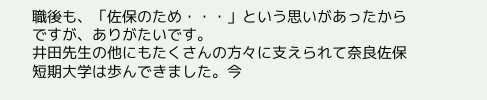職後も、「佐保のため・・・」という思いがあったからですが、ありがたいです。
井田先生の他にもたくさんの方々に支えられて奈良佐保短期大学は歩んできました。今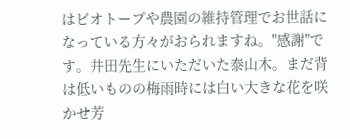はビオトープや農園の維持管理でお世話になっている方々がおられますね。"感謝"です。井田先生にいただいた泰山木。まだ背は低いものの梅雨時には白い大きな花を咲かせ芳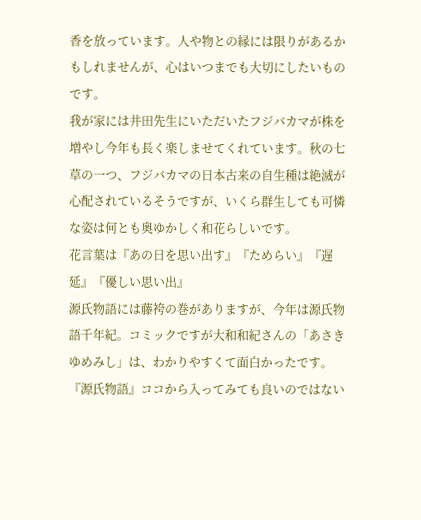香を放っています。人や物との縁には限りがあるかもしれませんが、心はいつまでも大切にしたいものです。
我が家には井田先生にいただいたフジバカマが株を増やし今年も長く楽しませてくれています。秋の七草の一つ、フジバカマの日本古来の自生種は絶滅が心配されているそうですが、いくら群生しても可憐な姿は何とも奥ゆかしく和花らしいです。
花言葉は『あの日を思い出す』『ためらい』『遅延』『優しい思い出』
源氏物語には藤袴の巻がありますが、今年は源氏物語千年紀。コミックですが大和和紀さんの「あさきゆめみし」は、わかりやすくて面白かったです。『源氏物語』ココから入ってみても良いのではない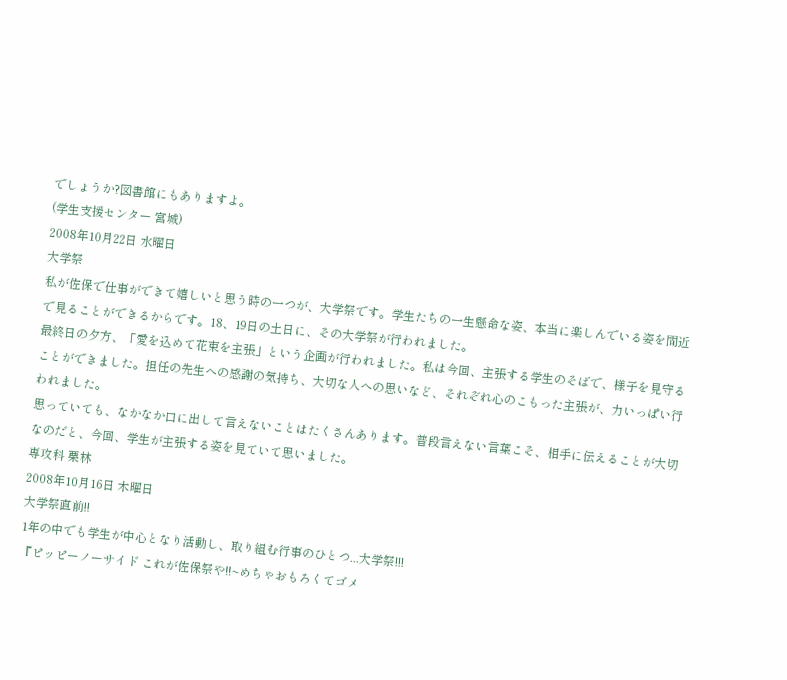でしょうか?図書館にもありますよ。
(学生支援センター 宮城)
2008年10月22日 水曜日
大学祭
私が佐保で仕事ができて嬉しいと思う時の一つが、大学祭です。学生たちの一生懸命な姿、本当に楽しんでいる姿を間近で見ることができるからです。18、19日の土日に、その大学祭が行われました。
最終日の夕方、「愛を込めて花束を主張」という企画が行われました。私は今回、主張する学生のそばで、様子を見守ることができました。担任の先生への感謝の気持ち、大切な人への思いなど、それぞれ心のこもった主張が、力いっぱい行われました。
思っていても、なかなか口に出して言えないことはたくさんあります。普段言えない言葉こそ、相手に伝えることが大切なのだと、今回、学生が主張する姿を見ていて思いました。
専攻科 栗林
2008年10月16日 木曜日
大学祭直前!!
1年の中でも学生が中心となり活動し、取り組む行事のひとつ...大学祭!!!
『ピッピーノーサイド これが佐保祭や!!~めちゃおもろくてゴメ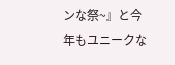ンな祭~』と今年もユニークな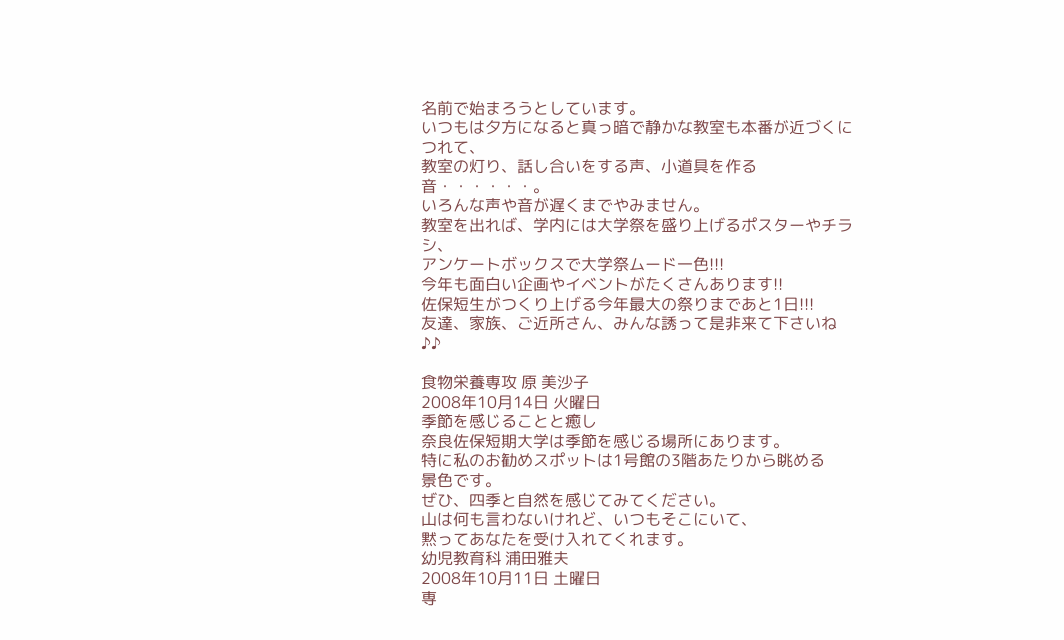名前で始まろうとしています。
いつもは夕方になると真っ暗で静かな教室も本番が近づくにつれて、
教室の灯り、話し合いをする声、小道具を作る音・・・・・・。
いろんな声や音が遅くまでやみません。
教室を出れば、学内には大学祭を盛り上げるポスターやチラシ、
アンケートボックスで大学祭ムード一色!!!
今年も面白い企画やイベントがたくさんあります!!
佐保短生がつくり上げる今年最大の祭りまであと1日!!!
友達、家族、ご近所さん、みんな誘って是非来て下さいね♪♪

食物栄養専攻 原 美沙子
2008年10月14日 火曜日
季節を感じることと癒し
奈良佐保短期大学は季節を感じる場所にあります。
特に私のお勧めスポットは1号館の3階あたりから眺める
景色です。
ぜひ、四季と自然を感じてみてください。
山は何も言わないけれど、いつもそこにいて、
黙ってあなたを受け入れてくれます。
幼児教育科 浦田雅夫
2008年10月11日 土曜日
専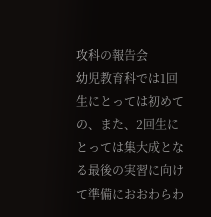攻科の報告会
幼児教育科では1回生にとっては初めての、また、2回生にとっては集大成となる最後の実習に向けて準備におおわらわ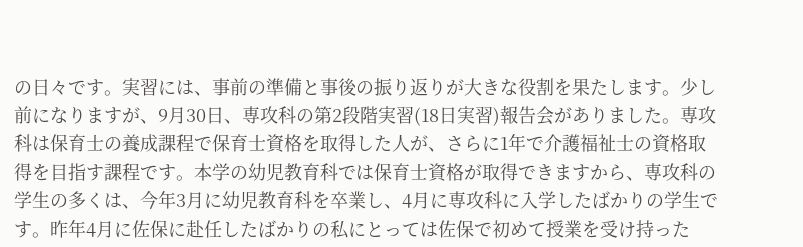の日々です。実習には、事前の準備と事後の振り返りが大きな役割を果たします。少し前になりますが、9月30日、専攻科の第2段階実習(18日実習)報告会がありました。専攻科は保育士の養成課程で保育士資格を取得した人が、さらに1年で介護福祉士の資格取得を目指す課程です。本学の幼児教育科では保育士資格が取得できますから、専攻科の学生の多くは、今年3月に幼児教育科を卒業し、4月に専攻科に入学したばかりの学生です。昨年4月に佐保に赴任したばかりの私にとっては佐保で初めて授業を受け持った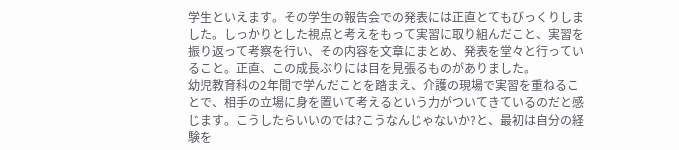学生といえます。その学生の報告会での発表には正直とてもびっくりしました。しっかりとした視点と考えをもって実習に取り組んだこと、実習を振り返って考察を行い、その内容を文章にまとめ、発表を堂々と行っていること。正直、この成長ぶりには目を見張るものがありました。
幼児教育科の2年間で学んだことを踏まえ、介護の現場で実習を重ねることで、相手の立場に身を置いて考えるという力がついてきているのだと感じます。こうしたらいいのでは?こうなんじゃないか?と、最初は自分の経験を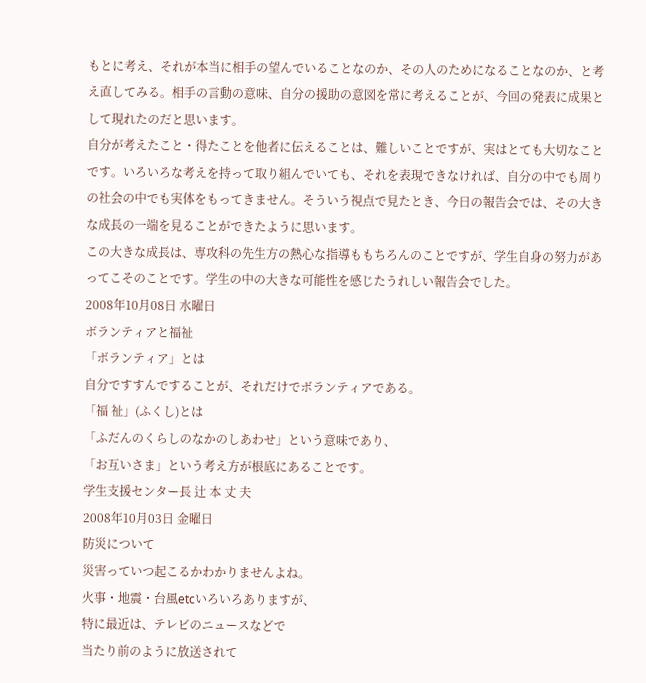もとに考え、それが本当に相手の望んでいることなのか、その人のためになることなのか、と考え直してみる。相手の言動の意味、自分の援助の意図を常に考えることが、今回の発表に成果として現れたのだと思います。
自分が考えたこと・得たことを他者に伝えることは、難しいことですが、実はとても大切なことです。いろいろな考えを持って取り組んでいても、それを表現できなければ、自分の中でも周りの社会の中でも実体をもってきません。そういう視点で見たとき、今日の報告会では、その大きな成長の一端を見ることができたように思います。
この大きな成長は、専攻科の先生方の熱心な指導ももちろんのことですが、学生自身の努力があってこそのことです。学生の中の大きな可能性を感じたうれしい報告会でした。
2008年10月08日 水曜日
ボランティアと福祉
「ボランティア」とは
自分ですすんですることが、それだけでボランティアである。
「福 祉」(ふくし)とは
「ふだんのくらしのなかのしあわせ」という意味であり、
「お互いさま」という考え方が根底にあることです。
学生支援センター長 辻 本 丈 夫
2008年10月03日 金曜日
防災について
災害っていつ起こるかわかりませんよね。
火事・地震・台風etcいろいろありますが、
特に最近は、テレビのニュースなどで
当たり前のように放送されて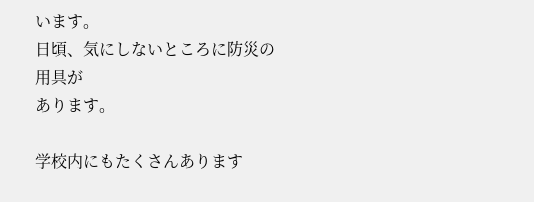います。
日頃、気にしないところに防災の用具が
あります。

学校内にもたくさんあります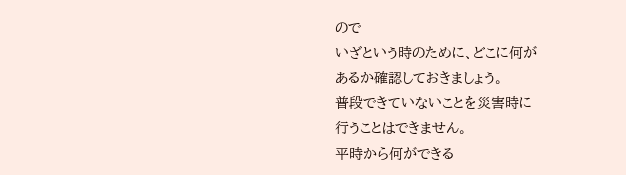ので
いざという時のために、どこに何が
あるか確認しておきましょう。
普段できていないことを災害時に
行うことはできません。
平時から何ができる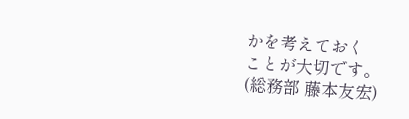かを考えておく
ことが大切です。
(総務部 藤本友宏)